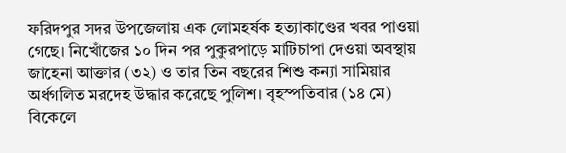ফরিদপুর সদর উপজেলায় এক লোমহর্ষক হত্যাকাণ্ডের খবর পাওয়া গেছে। নিখোঁজের ১০ দিন পর পুকুরপাড়ে মাটিচাপা দেওয়া অবস্থায় জাহেনা আক্তার (৩২) ও তার তিন বছরের শিশু কন্যা সামিয়ার অর্ধগলিত মরদেহ উদ্ধার করেছে পুলিশ। বৃহস্পতিবার (১৪ মে) বিকেলে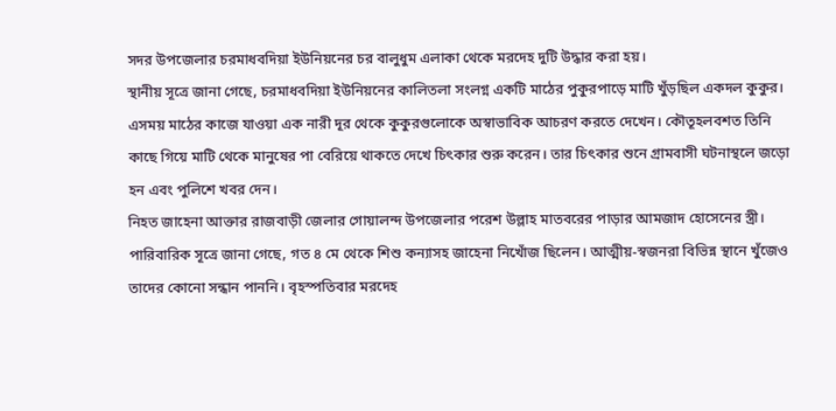সদর উপজেলার চরমাধবদিয়া ইউনিয়নের চর বালুধুম এলাকা থেকে মরদেহ দুটি উদ্ধার করা হয়।
স্থানীয় সূত্রে জানা গেছে, চরমাধবদিয়া ইউনিয়নের কালিতলা সংলগ্ন একটি মাঠের পুকুরপাড়ে মাটি খুঁড়ছিল একদল কুকুর। এসময় মাঠের কাজে যাওয়া এক নারী দূর থেকে কুকুরগুলোকে অস্বাভাবিক আচরণ করতে দেখেন। কৌতূহলবশত তিনি কাছে গিয়ে মাটি থেকে মানুষের পা বেরিয়ে থাকতে দেখে চিৎকার শুরু করেন। তার চিৎকার শুনে গ্রামবাসী ঘটনাস্থলে জড়ো হন এবং পুলিশে খবর দেন।
নিহত জাহেনা আক্তার রাজবাড়ী জেলার গোয়ালন্দ উপজেলার পরেশ উল্লাহ মাতবরের পাড়ার আমজাদ হোসেনের স্ত্রী। পারিবারিক সূত্রে জানা গেছে, গত ৪ মে থেকে শিশু কন্যাসহ জাহেনা নিখোঁজ ছিলেন। আত্মীয়-স্বজনরা বিভিন্ন স্থানে খুঁজেও তাদের কোনো সন্ধান পাননি। বৃহস্পতিবার মরদেহ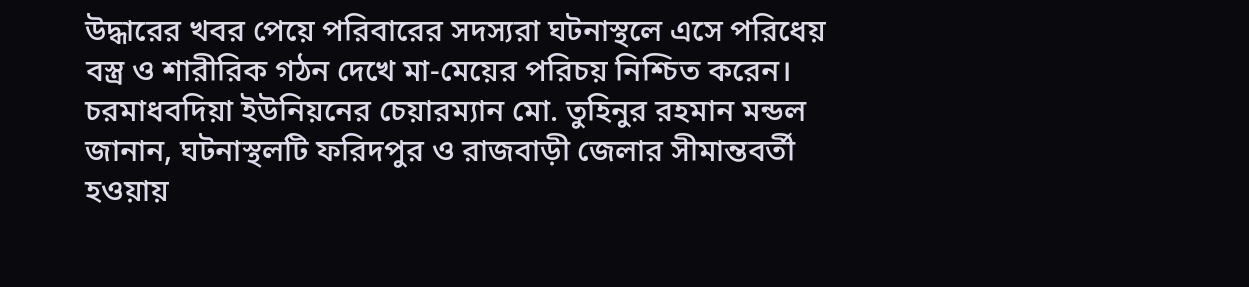উদ্ধারের খবর পেয়ে পরিবারের সদস্যরা ঘটনাস্থলে এসে পরিধেয় বস্ত্র ও শারীরিক গঠন দেখে মা-মেয়ের পরিচয় নিশ্চিত করেন।
চরমাধবদিয়া ইউনিয়নের চেয়ারম্যান মো. তুহিনুর রহমান মন্ডল জানান, ঘটনাস্থলটি ফরিদপুর ও রাজবাড়ী জেলার সীমান্তবর্তী হওয়ায়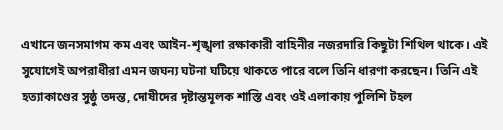এখানে জনসমাগম কম এবং আইন-শৃঙ্খলা রক্ষাকারী বাহিনীর নজরদারি কিছুটা শিথিল থাকে। এই সুযোগেই অপরাধীরা এমন জঘন্য ঘটনা ঘটিয়ে থাকতে পারে বলে তিনি ধারণা করছেন। তিনি এই হত্যাকাণ্ডের সুষ্ঠু তদন্ত, দোষীদের দৃষ্টান্তমূলক শাস্তি এবং ওই এলাকায় পুলিশি টহল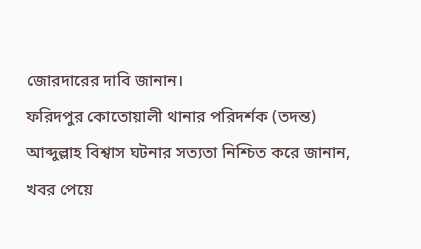জোরদারের দাবি জানান।
ফরিদপুর কোতোয়ালী থানার পরিদর্শক (তদন্ত) আব্দুল্লাহ বিশ্বাস ঘটনার সত্যতা নিশ্চিত করে জানান, খবর পেয়ে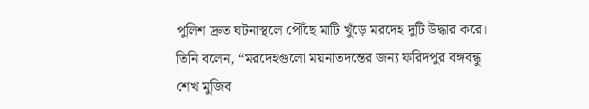পুলিশ দ্রুত ঘটনাস্থলে পৌঁছে মাটি খুঁড়ে মরদেহ দুটি উদ্ধার করে। তিনি বলেন, “মরদেহগুলো ময়নাতদন্তের জন্য ফরিদপুর বঙ্গবন্ধু শেখ মুজিব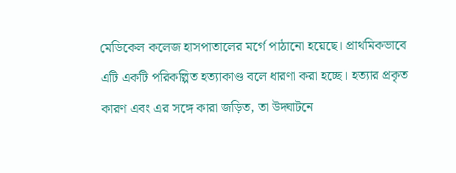মেডিকেল কলেজ হাসপাতালের মর্গে পাঠানো হয়েছে। প্রাথমিকভাবে এটি একটি পরিকল্পিত হত্যাকাণ্ড বলে ধারণা করা হচ্ছে। হত্যার প্রকৃত কারণ এবং এর সঙ্গে কারা জড়িত, তা উদ্ঘাটনে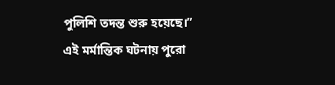পুলিশি তদন্ত শুরু হয়েছে।”
এই মর্মান্তিক ঘটনায় পুরো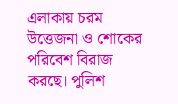এলাকায় চরম উত্তেজনা ও শোকের পরিবেশ বিরাজ করছে। পুলিশ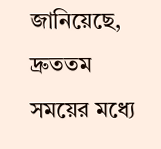জানিয়েছে, দ্রুততম সময়ের মধ্যে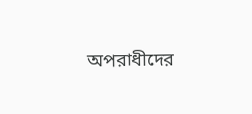অপরাধীদের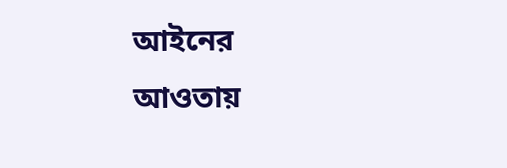আইনের আওতায়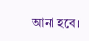আনা হবে।